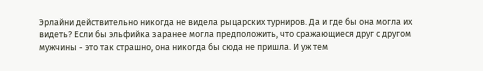Эрлайни действительно никогда не видела рыцарских турниров. Да и где бы она могла их видеть? Если бы эльфийка заранее могла предположить, что сражающиеся друг с другом мужчины - это так страшно, она никогда бы сюда не пришла. И уж тем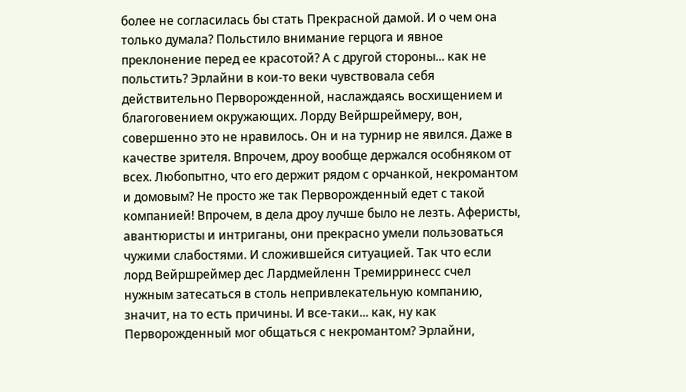более не согласилась бы стать Прекрасной дамой. И о чем она только думала? Польстило внимание герцога и явное преклонение перед ее красотой? А с другой стороны... как не польстить? Эрлайни в кои-то веки чувствовала себя действительно Перворожденной, наслаждаясь восхищением и благоговением окружающих. Лорду Вейршреймеру, вон, совершенно это не нравилось. Он и на турнир не явился. Даже в качестве зрителя. Впрочем, дроу вообще держался особняком от всех. Любопытно, что его держит рядом с орчанкой, некромантом и домовым? Не просто же так Перворожденный едет с такой компанией! Впрочем, в дела дроу лучше было не лезть. Аферисты, авантюристы и интриганы, они прекрасно умели пользоваться чужими слабостями. И сложившейся ситуацией. Так что если лорд Вейршреймер дес Лардмейленн Тремирринесс счел нужным затесаться в столь непривлекательную компанию, значит, на то есть причины. И все-таки... как, ну как Перворожденный мог общаться с некромантом? Эрлайни,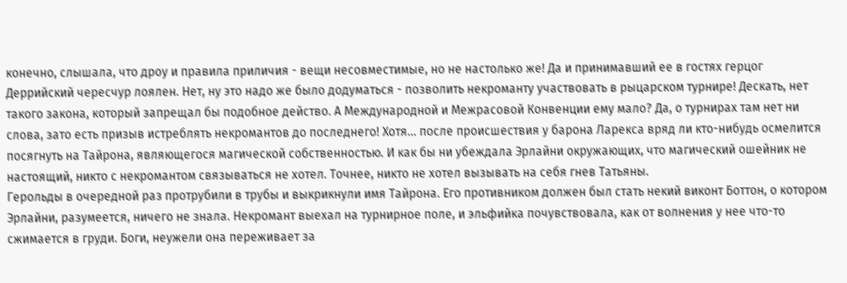конечно, слышала, что дроу и правила приличия - вещи несовместимые, но не настолько же! Да и принимавший ее в гостях герцог Деррийский чересчур лоялен. Нет, ну это надо же было додуматься - позволить некроманту участвовать в рыцарском турнире! Дескать, нет такого закона, который запрещал бы подобное действо. А Международной и Межрасовой Конвенции ему мало? Да, о турнирах там нет ни слова, зато есть призыв истреблять некромантов до последнего! Хотя... после происшествия у барона Ларекса вряд ли кто-нибудь осмелится посягнуть на Тайрона, являющегося магической собственностью. И как бы ни убеждала Эрлайни окружающих, что магический ошейник не настоящий, никто с некромантом связываться не хотел. Точнее, никто не хотел вызывать на себя гнев Татьяны.
Герольды в очередной раз протрубили в трубы и выкрикнули имя Тайрона. Его противником должен был стать некий виконт Боттон, о котором Эрлайни, разумеется, ничего не знала. Некромант выехал на турнирное поле, и эльфийка почувствовала, как от волнения у нее что-то сжимается в груди. Боги, неужели она переживает за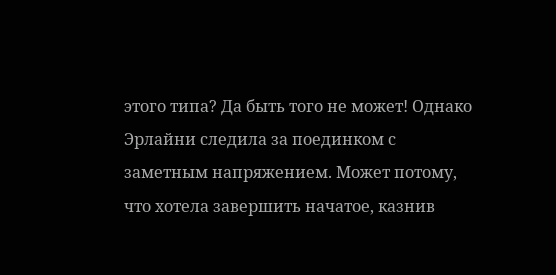этого типа? Да быть того не может! Однако Эрлайни следила за поединком с заметным напряжением. Может потому, что хотела завершить начатое, казнив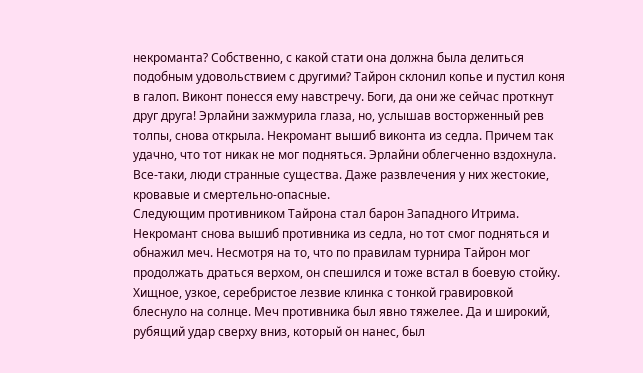некроманта? Собственно, с какой стати она должна была делиться подобным удовольствием с другими? Тайрон склонил копье и пустил коня в галоп. Виконт понесся ему навстречу. Боги, да они же сейчас проткнут друг друга! Эрлайни зажмурила глаза, но, услышав восторженный рев толпы, снова открыла. Некромант вышиб виконта из седла. Причем так удачно, что тот никак не мог подняться. Эрлайни облегченно вздохнула. Все-таки, люди странные существа. Даже развлечения у них жестокие, кровавые и смертельно-опасные.
Следующим противником Тайрона стал барон Западного Итрима. Некромант снова вышиб противника из седла, но тот смог подняться и обнажил меч. Несмотря на то, что по правилам турнира Тайрон мог продолжать драться верхом, он спешился и тоже встал в боевую стойку. Хищное, узкое, серебристое лезвие клинка с тонкой гравировкой блеснуло на солнце. Меч противника был явно тяжелее. Да и широкий, рубящий удар сверху вниз, который он нанес, был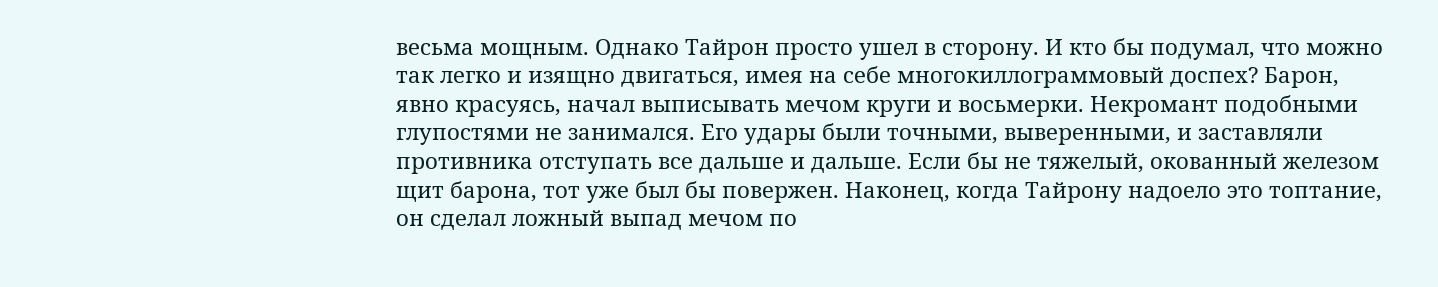весьма мощным. Однако Тайрон просто ушел в сторону. И кто бы подумал, что можно так легко и изящно двигаться, имея на себе многокиллограммовый доспех? Барон, явно красуясь, начал выписывать мечом круги и восьмерки. Некромант подобными глупостями не занимался. Его удары были точными, выверенными, и заставляли противника отступать все дальше и дальше. Если бы не тяжелый, окованный железом щит барона, тот уже был бы повержен. Наконец, когда Тайрону надоело это топтание, он сделал ложный выпад мечом по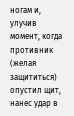ногам и, улучив момент, когда противник (желая защититься) опустил щит, нанес удар в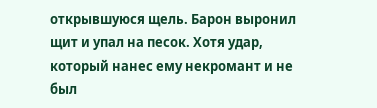открывшуюся щель. Барон выронил щит и упал на песок. Хотя удар, который нанес ему некромант и не был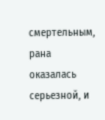смертельным, рана оказалась серьезной, и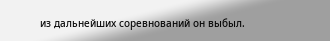из дальнейших соревнований он выбыл.